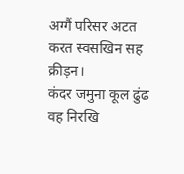अग्गैं परिसर अटत करत स्वसखिन सह क्रीड़न।
कंदर जमुना कूल ढुंढ वह निरखि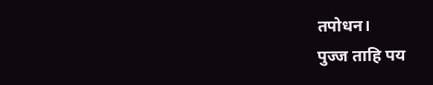तपोधन।
पुज्ज ताहि पय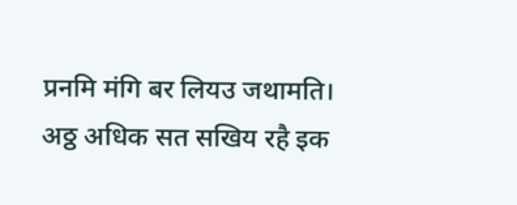प्रनमि मंगि बर लियउ जथामति।
अठ्ठ अधिक सत सखिय रहै इक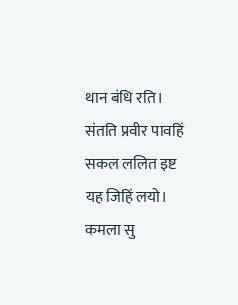थान बंधि रति।
संतति प्रवीर पावहिं सकल ललित इष्ट यह जिहिं लयो।
कमला सु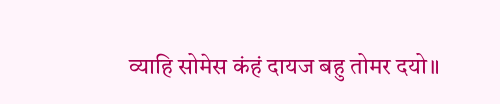व्याहि सोमेस कंहं दायज बहु तोमर दयो॥